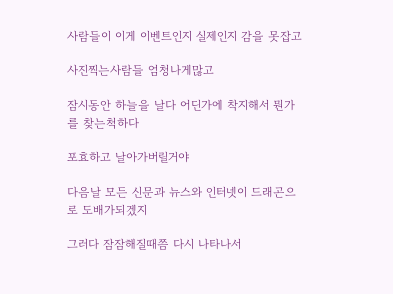사람들이 이게 이벤트인지 실제인지 감을 못잡고

사진찍는사람들 엄청나게많고

잠시동안 하늘을 날다 어딘가에 착지해서 뭔가를 찾는척하다

포효하고 날아가버릴거야

다음날 모든 신문과 뉴스와 인터넷이 드래곤으로 도배가되겠지

그러다 잠잠해질때쯤 다시 나타나서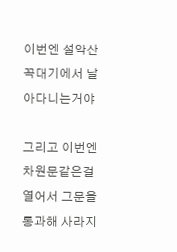이번엔 설악산 꼭대기에서 날아다니는거야

그리고 이번엔 차원문같은걸 열어서 그문을 통과해 사라지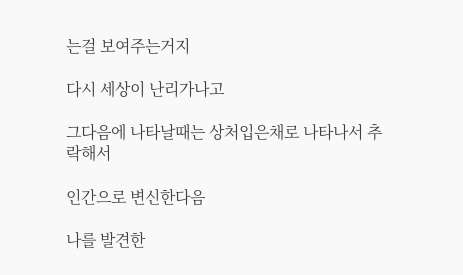는걸 보여주는거지

다시 세상이 난리가나고

그다음에 나타날때는 상처입은채로 나타나서 추락해서

인간으로 변신한다음

나를 발견한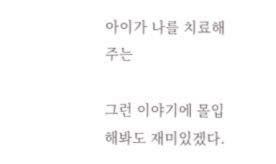아이가 나를 치료해주는

그런 이야기에 몰입해봐도 재미있겠다.